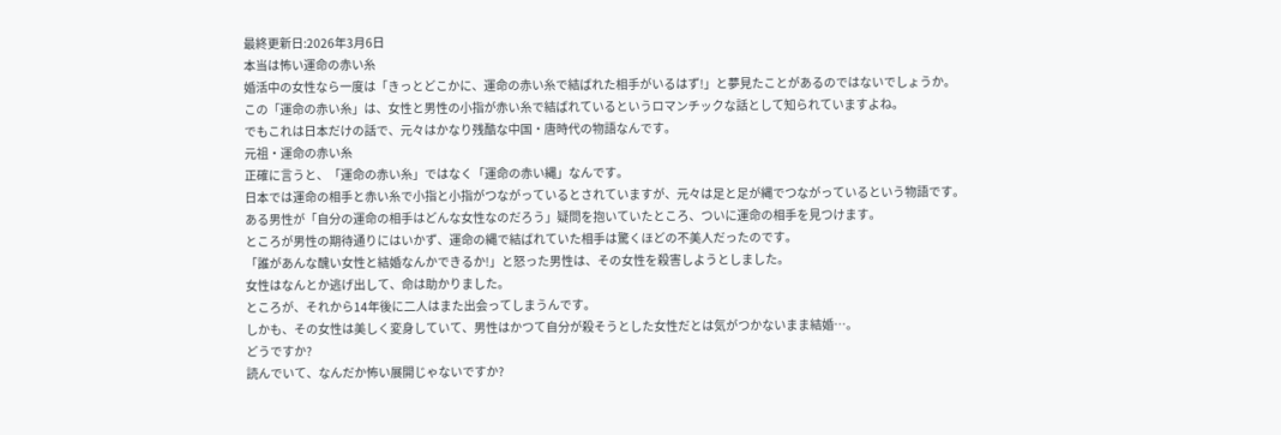最終更新日:2026年3月6日
本当は怖い運命の赤い糸
婚活中の女性なら一度は「きっとどこかに、運命の赤い糸で結ばれた相手がいるはず!」と夢見たことがあるのではないでしょうか。
この「運命の赤い糸」は、女性と男性の小指が赤い糸で結ばれているというロマンチックな話として知られていますよね。
でもこれは日本だけの話で、元々はかなり残酷な中国・唐時代の物語なんです。
元祖・運命の赤い糸
正確に言うと、「運命の赤い糸」ではなく「運命の赤い縄」なんです。
日本では運命の相手と赤い糸で小指と小指がつながっているとされていますが、元々は足と足が縄でつながっているという物語です。
ある男性が「自分の運命の相手はどんな女性なのだろう」疑問を抱いていたところ、ついに運命の相手を見つけます。
ところが男性の期待通りにはいかず、運命の縄で結ばれていた相手は驚くほどの不美人だったのです。
「誰があんな醜い女性と結婚なんかできるか!」と怒った男性は、その女性を殺害しようとしました。
女性はなんとか逃げ出して、命は助かりました。
ところが、それから14年後に二人はまた出会ってしまうんです。
しかも、その女性は美しく変身していて、男性はかつて自分が殺そうとした女性だとは気がつかないまま結婚…。
どうですか?
読んでいて、なんだか怖い展開じゃないですか?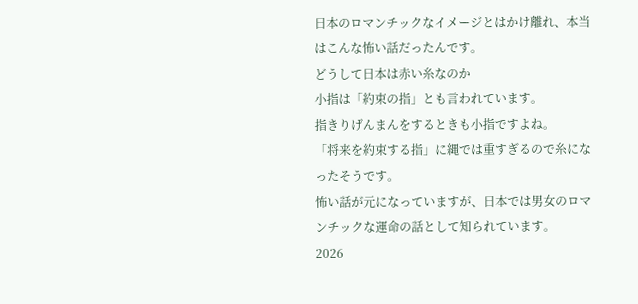日本のロマンチックなイメージとはかけ離れ、本当はこんな怖い話だったんです。
どうして日本は赤い糸なのか
小指は「約束の指」とも言われています。
指きりげんまんをするときも小指ですよね。
「将来を約束する指」に縄では重すぎるので糸になったそうです。
怖い話が元になっていますが、日本では男女のロマンチックな運命の話として知られています。
2026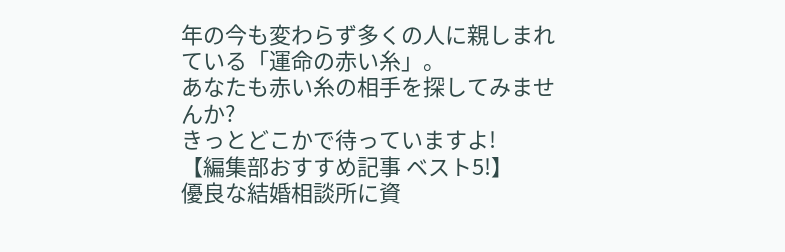年の今も変わらず多くの人に親しまれている「運命の赤い糸」。
あなたも赤い糸の相手を探してみませんか?
きっとどこかで待っていますよ!
【編集部おすすめ記事 ベスト5!】
優良な結婚相談所に資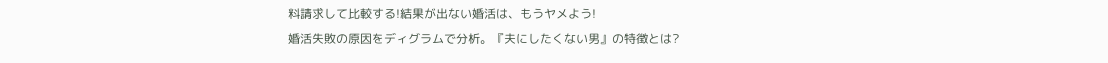料請求して比較する!結果が出ない婚活は、もうヤメよう!
婚活失敗の原因をディグラムで分析。『夫にしたくない男』の特徴とは?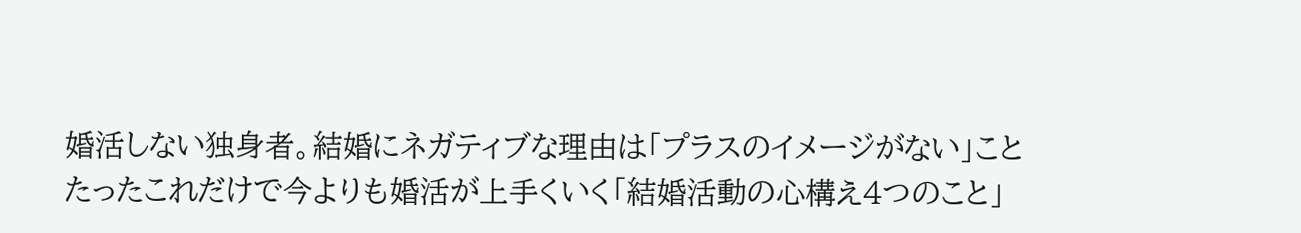婚活しない独身者。結婚にネガティブな理由は「プラスのイメージがない」こと
たったこれだけで今よりも婚活が上手くいく「結婚活動の心構え4つのこと」